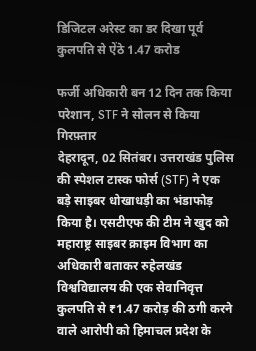डिजिटल अरेस्ट का डर दिखा पूर्व कुलपति से ऐंठे 1.47 करोड

फर्जी अधिकारी बन 12 दिन तक किया परेशान, STF ने सोलन से किया गिरफ़्तार
देहरादून, 02 सितंबर। उत्तराखंड पुलिस की स्पेशल टास्क फोर्स (STF) ने एक बड़े साइबर धोखाधड़ी का भंडाफोड़ किया है। एसटीएफ की टीम ने खुद को महाराष्ट्र साइबर क्राइम विभाग का अधिकारी बताकर रुहेलखंड विश्वविद्यालय की एक सेवानिवृत्त कुलपति से ₹1.47 करोड़ की ठगी करने वाले आरोपी को हिमाचल प्रदेश के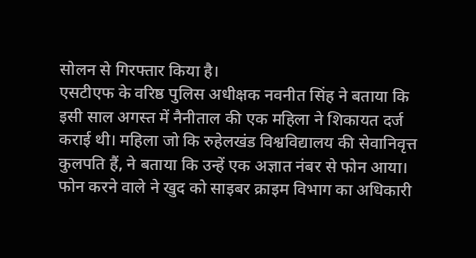सोलन से गिरफ्तार किया है।
एसटीएफ के वरिष्ठ पुलिस अधीक्षक नवनीत सिंह ने बताया कि इसी साल अगस्त में नैनीताल की एक महिला ने शिकायत दर्ज कराई थी। महिला जो कि रुहेलखंड विश्वविद्यालय की सेवानिवृत्त कुलपति हैं, ने बताया कि उन्हें एक अज्ञात नंबर से फोन आया। फोन करने वाले ने खुद को साइबर क्राइम विभाग का अधिकारी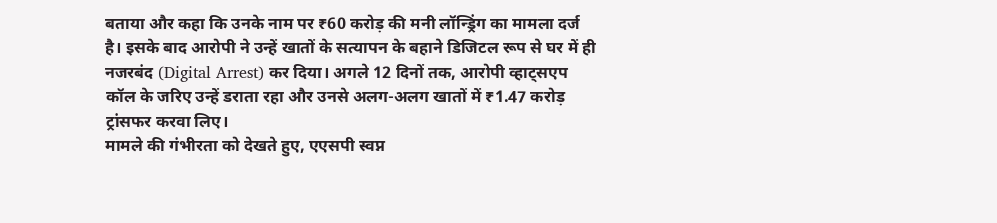बताया और कहा कि उनके नाम पर ₹60 करोड़ की मनी लॉन्ड्रिंग का मामला दर्ज है। इसके बाद आरोपी ने उन्हें खातों के सत्यापन के बहाने डिजिटल रूप से घर में ही नजरबंद (Digital Arrest) कर दिया। अगले 12 दिनों तक, आरोपी व्हाट्सएप कॉल के जरिए उन्हें डराता रहा और उनसे अलग-अलग खातों में ₹1.47 करोड़ ट्रांसफर करवा लिए।
मामले की गंभीरता को देखते हुए, एएसपी स्वप्न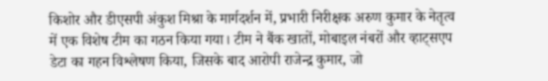किशोर और डीएसपी अंकुश मिश्रा के मार्गदर्शन में, प्रभारी निरीक्षक अरुण कुमार के नेतृत्व में एक विशेष टीम का गठन किया गया। टीम ने बैंक खातों, मोबाइल नंबरों और व्हाट्सएप डेटा का गहन विश्लेषण किया, जिसके बाद आरोपी राजेन्द्र कुमार, जो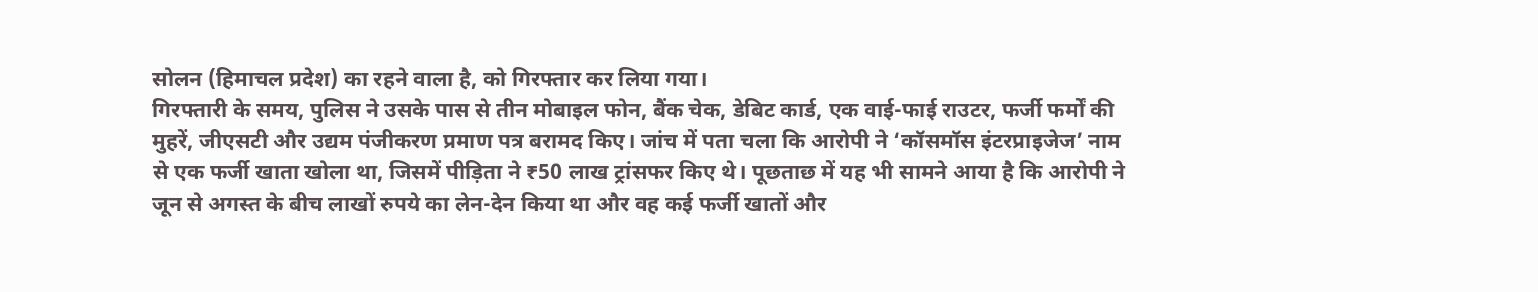सोलन (हिमाचल प्रदेश) का रहने वाला है, को गिरफ्तार कर लिया गया।
गिरफ्तारी के समय, पुलिस ने उसके पास से तीन मोबाइल फोन, बैंक चेक, डेबिट कार्ड, एक वाई-फाई राउटर, फर्जी फर्मों की मुहरें, जीएसटी और उद्यम पंजीकरण प्रमाण पत्र बरामद किए। जांच में पता चला कि आरोपी ने ‘कॉसमॉस इंटरप्राइजेज’ नाम से एक फर्जी खाता खोला था, जिसमें पीड़िता ने ₹50 लाख ट्रांसफर किए थे। पूछताछ में यह भी सामने आया है कि आरोपी ने जून से अगस्त के बीच लाखों रुपये का लेन-देन किया था और वह कई फर्जी खातों और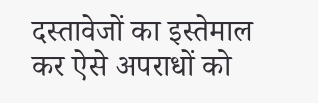दस्तावेजों का इस्तेमाल कर ऐसे अपराधों को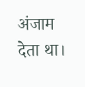अंजाम देता था।